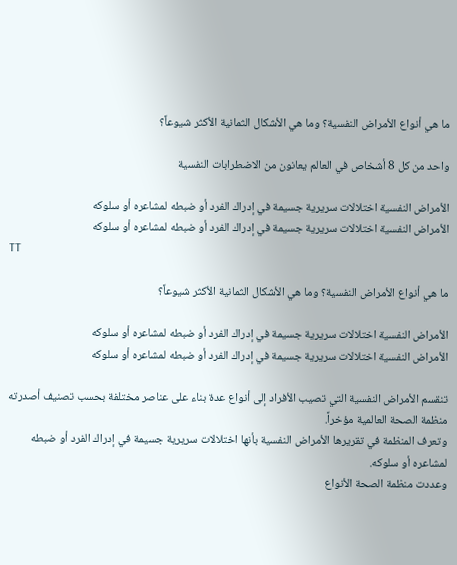ما هي أنواع الأمراض النفسية؟ وما هي الأشكال الثمانية الأكثر شيوعاً؟

واحد من كل 8 أشخاص في العالم يعانون من الاضطرابات النفسية

الأمراض النفسية اختلالات سريرية جسيمة في إدراك الفرد أو ضبطه لمشاعره أو سلوكه
الأمراض النفسية اختلالات سريرية جسيمة في إدراك الفرد أو ضبطه لمشاعره أو سلوكه
TT

ما هي أنواع الأمراض النفسية؟ وما هي الأشكال الثمانية الأكثر شيوعاً؟

الأمراض النفسية اختلالات سريرية جسيمة في إدراك الفرد أو ضبطه لمشاعره أو سلوكه
الأمراض النفسية اختلالات سريرية جسيمة في إدراك الفرد أو ضبطه لمشاعره أو سلوكه

تنقسم الأمراض النفسية التي تصيب الأفراد إلى أنواع عدة بناء على عناصر مختلفة بحسب تصنيف أصدرته منظمة الصحة العالمية مؤخراً.
وتعرف المنظمة في تقريرها الأمراض النفسية بأنها اختلالات سريرية جسيمة في إدراك الفرد أو ضبطه لمشاعره أو سلوكه.
وعددت منظمة الصحة الأنواع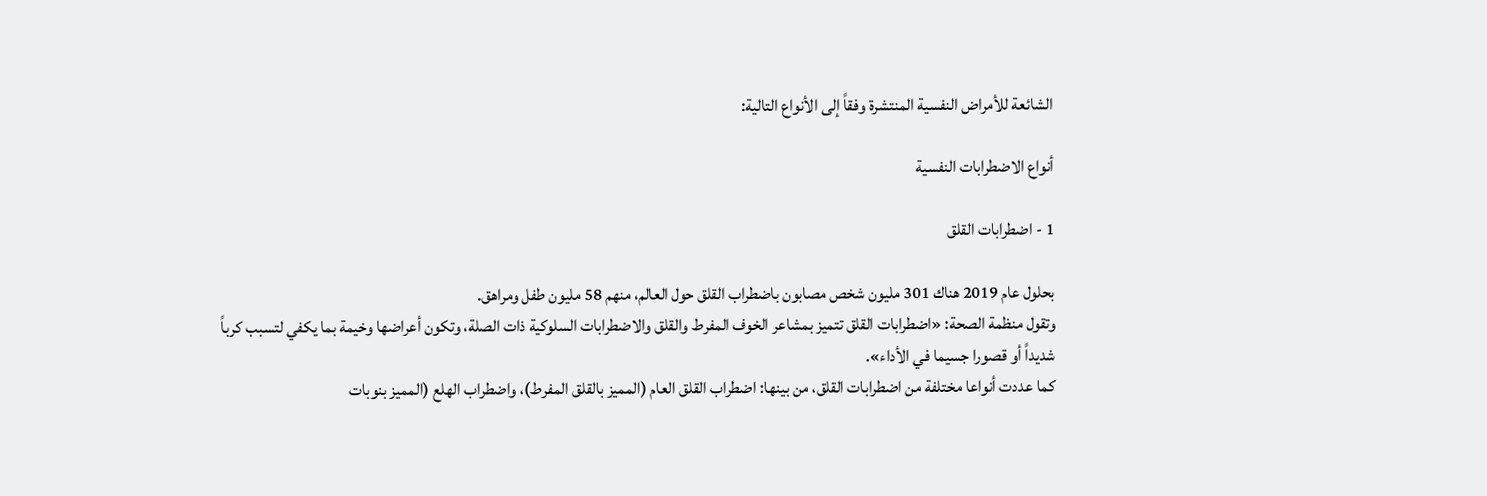الشائعة للأمراض النفسية المنتشرة وفقاً إلى الأنواع التالية:

أنواع الاضطرابات النفسية

1 - اضطرابات القلق

بحلول عام 2019 هناك 301 مليون شخص مصابون باضطراب القلق حول العالم، منهم 58 مليون طفل ومراهق.
وتقول منظمة الصحة: «اضطرابات القلق تتميز بمشاعر الخوف المفرط والقلق والاضطرابات السلوكية ذات الصلة، وتكون أعراضها وخيمة بما يكفي لتسبب كرباً شديداً أو قصورا جسيما في الأداء».
كما عددت أنواعا مختلفة من اضطرابات القلق، من بينها: اضطراب القلق العام (المميز بالقلق المفرط)، واضطراب الهلع (المميز بنوبات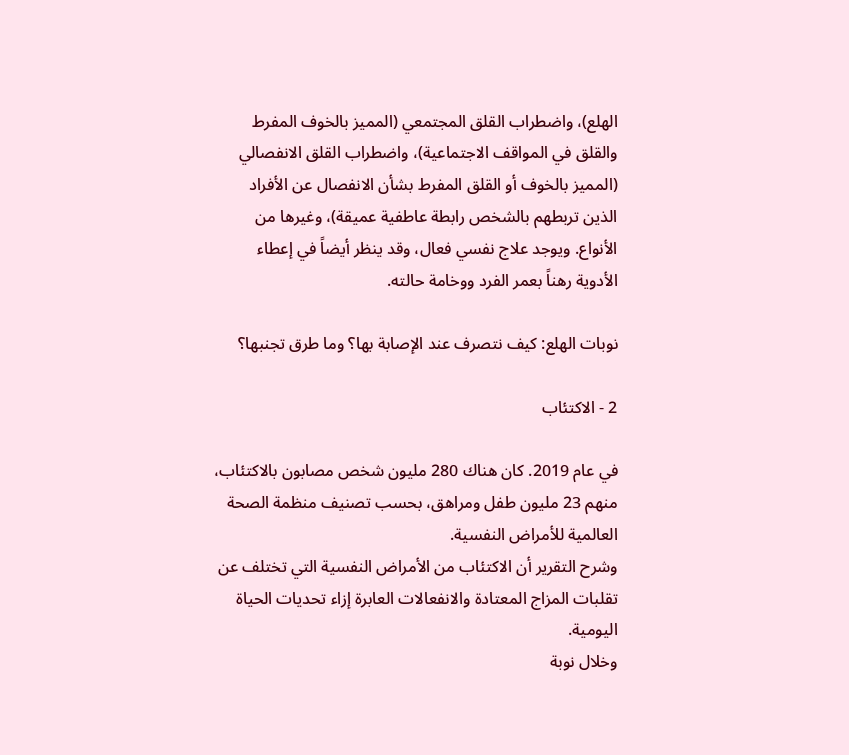الهلع)، واضطراب القلق المجتمعي (المميز بالخوف المفرط والقلق في المواقف الاجتماعية)، واضطراب القلق الانفصالي (المميز بالخوف أو القلق المفرط بشأن الانفصال عن الأفراد الذين تربطهم بالشخص رابطة عاطفية عميقة)، وغيرها من الأنواع. ويوجد علاج نفسي فعال، وقد ينظر أيضاً في إعطاء الأدوية رهناً بعمر الفرد ووخامة حالته.

نوبات الهلع: كيف نتصرف عند الإصابة بها؟ وما طرق تجنبها؟

2 - الاكتئاب

في عام 2019. كان هناك 280 مليون شخص مصابون بالاكتئاب، منهم 23 مليون طفل ومراهق، بحسب تصنيف منظمة الصحة العالمية للأمراض النفسية.
وشرح التقرير أن الاكتئاب من الأمراض النفسية التي تختلف عن تقلبات المزاج المعتادة والانفعالات العابرة إزاء تحديات الحياة اليومية.
وخلال نوبة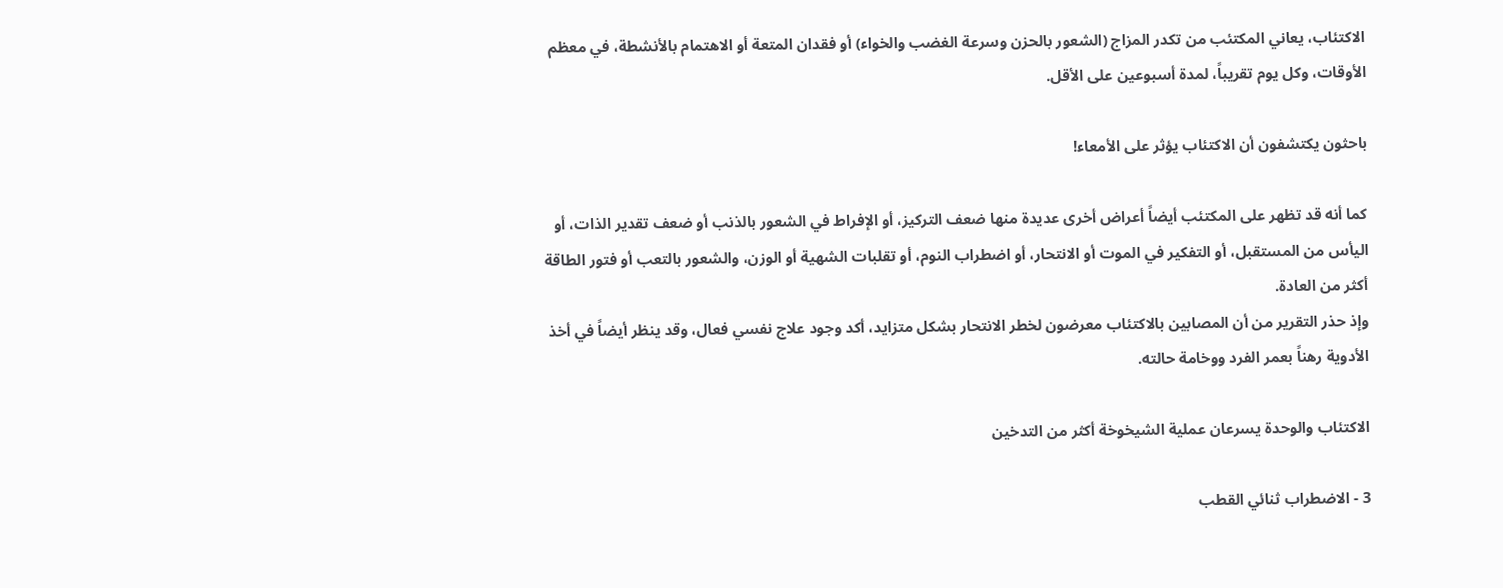الاكتئاب، يعاني المكتئب من تكدر المزاج (الشعور بالحزن وسرعة الغضب والخواء) أو فقدان المتعة أو الاهتمام بالأنشطة، في معظم الأوقات، وكل يوم تقريباً، لمدة أسبوعين على الأقل.

باحثون يكتشفون أن الاكتئاب يؤثر على الأمعاء!

كما أنه قد تظهر على المكتئب أيضاً أعراض أخرى عديدة منها ضعف التركيز، أو الإفراط في الشعور بالذنب أو ضعف تقدير الذات، أو اليأس من المستقبل، أو التفكير في الموت أو الانتحار، أو اضطراب النوم، أو تقلبات الشهية أو الوزن، والشعور بالتعب أو فتور الطاقة أكثر من العادة.
وإذ حذر التقرير من أن المصابين بالاكتئاب معرضون لخطر الانتحار بشكل متزايد، أكد وجود علاج نفسي فعال، وقد ينظر أيضاً في أخذ الأدوية رهناً بعمر الفرد ووخامة حالته.

الاكتئاب والوحدة يسرعان عملية الشيخوخة أكثر من التدخين

3 - الاضطراب ثنائي القطب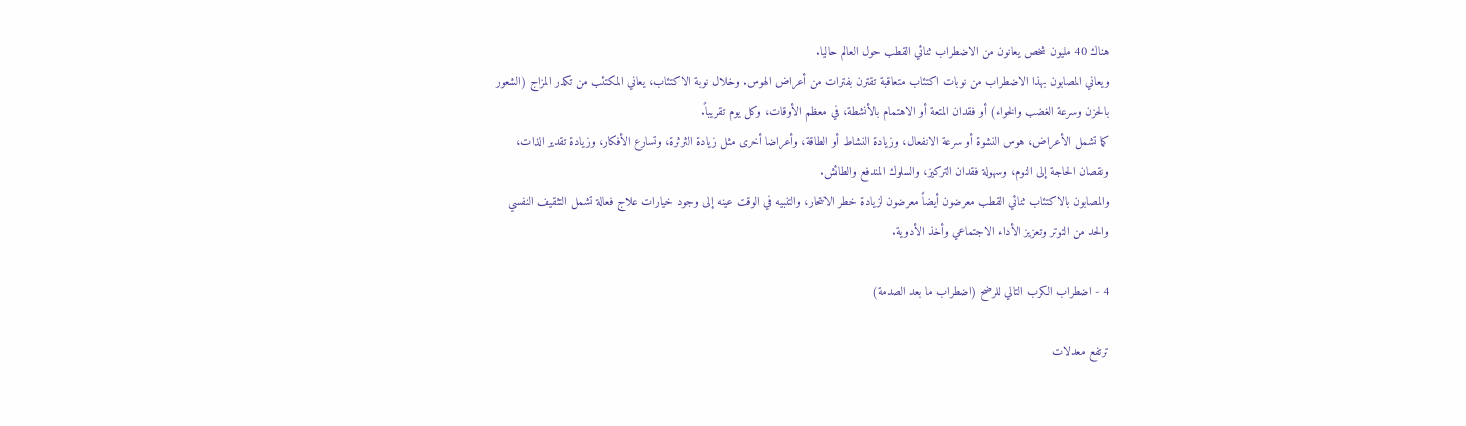هناك 40 مليون شخص يعانون من الاضطراب ثنائي القطب حول العالم حاليا.
ويعاني المصابون بهذا الاضطراب من نوبات اكتئاب متعاقبة تقترن بفترات من أعراض الهوس. وخلال نوبة الاكتئاب، يعاني المكتئب من تكدر المزاج (الشعور بالحزن وسرعة الغضب والخواء) أو فقدان المتعة أو الاهتمام بالأنشطة، في معظم الأوقات، وكل يوم تقريباً.
كما تشمل الأعراض، هوس النشوة أو سرعة الانفعال، وزيادة النشاط أو الطاقة، وأعراضا أخرى مثل زيادة الثرثرة، وتسارع الأفكار، وزيادة تقدير الذات، ونقصان الحاجة إلى النوم، وسهولة فقدان التركيز، والسلوك المندفع والطائش.
والمصابون بالاكتئاب ثنائي القطب معرضون أيضاً معرضون لزيادة خطر الانتحار، والتنبيه في الوقت عينه إلى وجود خيارات علاج فعالة تشمل التثقيف النفسي والحد من التوتر وتعزيز الأداء الاجتماعي وأخذ الأدوية.

4 - اضطراب الكرب التالي للرضح (اضطراب ما بعد الصدمة)

ترتفع معدلات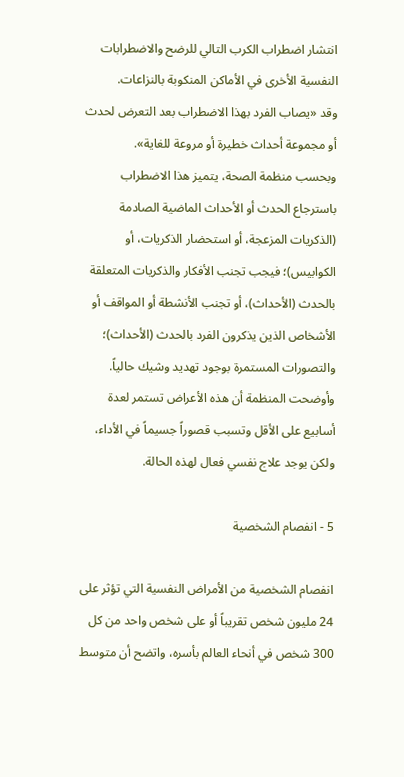انتشار اضطراب الكرب التالي للرضح والاضطرابات النفسية الأخرى في الأماكن المنكوبة بالنزاعات.
وقد «يصاب الفرد بهذا الاضطراب بعد التعرض لحدث أو مجموعة أحداث خطيرة أو مروعة للغاية».
وبحسب منظمة الصحة، يتميز هذا الاضطراب باسترجاع الحدث أو الأحداث الماضية الصادمة (الذكريات المزعجة، أو استحضار الذكريات، أو الكوابيس)؛ فيجب تجنب الأفكار والذكريات المتعلقة بالحدث (الأحداث)، أو تجنب الأنشطة أو المواقف أو الأشخاص الذين يذكرون الفرد بالحدث (الأحداث)؛ والتصورات المستمرة بوجود تهديد وشيك حالياً.
وأوضحت المنظمة أن هذه الأعراض تستمر لعدة أسابيع على الأقل وتسبب قصوراً جسيماً في الأداء، ولكن يوجد علاج نفسي فعال لهذه الحالة.

5 - انفصام الشخصية

انفصام الشخصية من الأمراض النفسية التي تؤثر على 24 مليون شخص تقريباً أو على شخص واحد من كل 300 شخص في أنحاء العالم بأسره، واتضح أن متوسط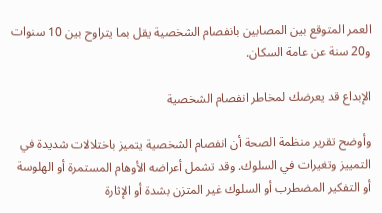العمر المتوقع بين المصابين بانفصام الشخصية يقل بما يتراوح بين 10 سنوات و20 سنة عن عامة السكان.

الإبداع قد يعرضك لمخاطر انفصام الشخصية

وأوضح تقرير منظمة الصحة أن انفصام الشخصية يتميز باختلالات شديدة في التمييز وتغيرات في السلوك. وقد تشمل أعراضه الأوهام المستمرة أو الهلوسة أو التفكير المضطرب أو السلوك غير المتزن بشدة أو الإثارة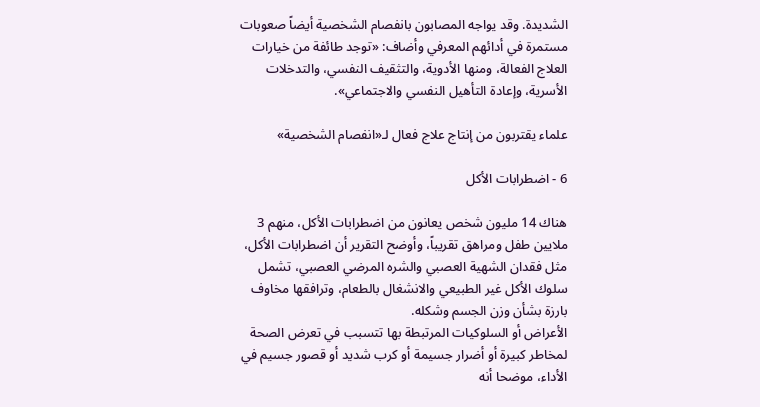الشديدة. وقد يواجه المصابون بانفصام الشخصية أيضاً صعوبات مستمرة في أدائهم المعرفي وأضاف: «توجد طائفة من خيارات العلاج الفعالة، ومنها الأدوية، والتثقيف النفسي، والتدخلات الأسرية، وإعادة التأهيل النفسي والاجتماعي».

علماء يقتربون من إنتاج علاج فعال لـ«انفصام الشخصية»

6 - اضطرابات الأكل

هناك 14 مليون شخص يعانون من اضطرابات الأكل، منهم 3 ملايين طفل ومراهق تقريباً، وأوضح التقرير أن اضطرابات الأكل، مثل فقدان الشهية العصبي والشره المرضي العصبي، تشمل سلوك الأكل غير الطبيعي والانشغال بالطعام، وترافقها مخاوف بارزة بشأن وزن الجسم وشكله.
الأعراض أو السلوكيات المرتبطة بها تتسبب في تعرض الصحة لمخاطر كبيرة أو أضرار جسيمة أو كرب شديد أو قصور جسيم في الأداء، موضحا أنه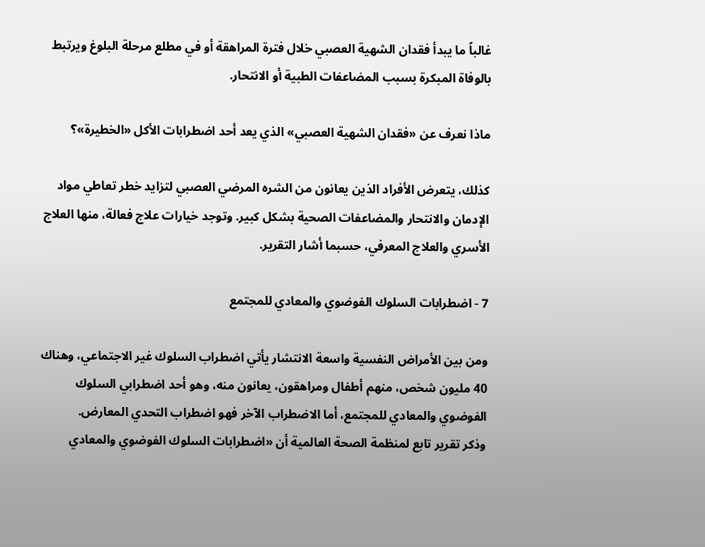غالباً ما يبدأ فقدان الشهية العصبي خلال فترة المراهقة أو في مطلع مرحلة البلوغ ويرتبط بالوفاة المبكرة بسبب المضاعفات الطبية أو الانتحار.

ماذا نعرف عن «فقدان الشهية العصبي» الذي يعد أحد اضطرابات الأكل «الخطيرة»؟

كذلك، يتعرض الأفراد الذين يعانون من الشره المرضي العصبي لتزايد خطر تعاطي مواد الإدمان والانتحار والمضاعفات الصحية بشكل كبير. وتوجد خيارات علاج فعالة، منها العلاج الأسري والعلاج المعرفي، حسبما أشار التقرير.

7 - اضطرابات السلوك الفوضوي والمعادي للمجتمع

ومن بين الأمراض النفسية واسعة الانتشار يأتي اضطراب السلوك غير الاجتماعي، وهناك 40 مليون شخص، منهم أطفال ومراهقون، يعانون منه، وهو أحد اضطرابي السلوك الفوضوي والمعادي للمجتمع، أما الاضطراب الآخر فهو اضطراب التحدي المعارض.
وذكر تقرير تابع لمنظمة الصحة العالمية أن «اضطرابات السلوك الفوضوي والمعادي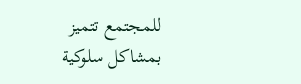للمجتمع تتميز بمشاكل سلوكية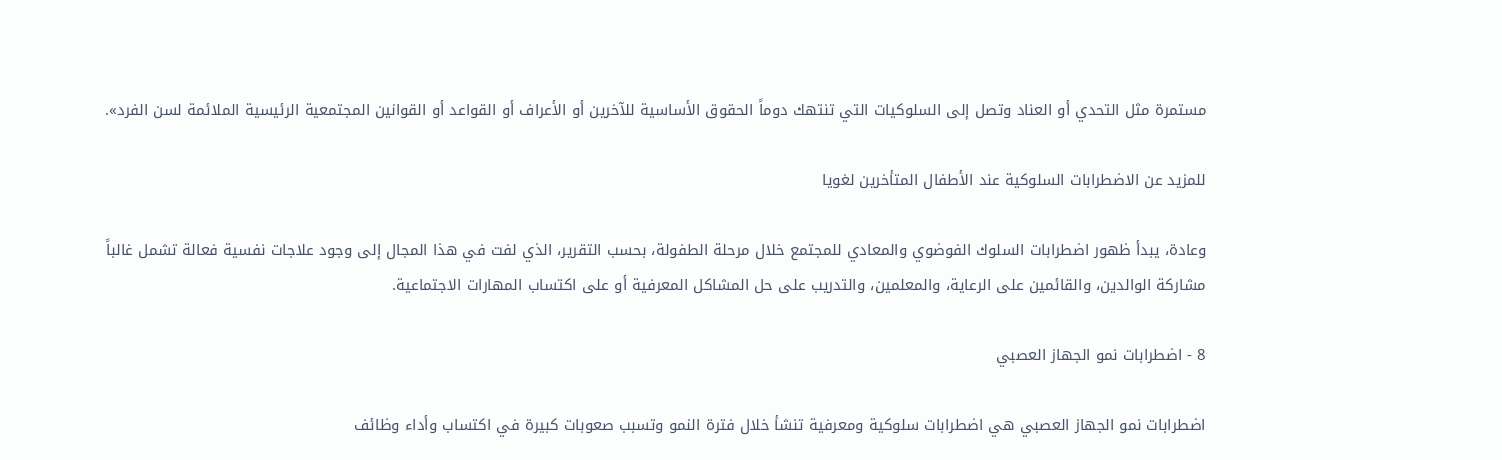مستمرة مثل التحدي أو العناد وتصل إلى السلوكيات التي تنتهك دوماً الحقوق الأساسية للآخرين أو الأعراف أو القواعد أو القوانين المجتمعية الرئيسية الملائمة لسن الفرد».

للمزيد عن الاضطرابات السلوكية عند الأطفال المتأخرين لغويا

وعادة، يبدأ ظهور اضطرابات السلوك الفوضوي والمعادي للمجتمع خلال مرحلة الطفولة، بحسب التقرير، الذي لفت في هذا المجال إلى وجود علاجات نفسية فعالة تشمل غالباً مشاركة الوالدين، والقائمين على الرعاية، والمعلمين، والتدريب على حل المشاكل المعرفية أو على اكتساب المهارات الاجتماعية.

8 - اضطرابات نمو الجهاز العصبي

اضطرابات نمو الجهاز العصبي هي اضطرابات سلوكية ومعرفية تنشأ خلال فترة النمو وتسبب صعوبات كبيرة في اكتساب وأداء وظائف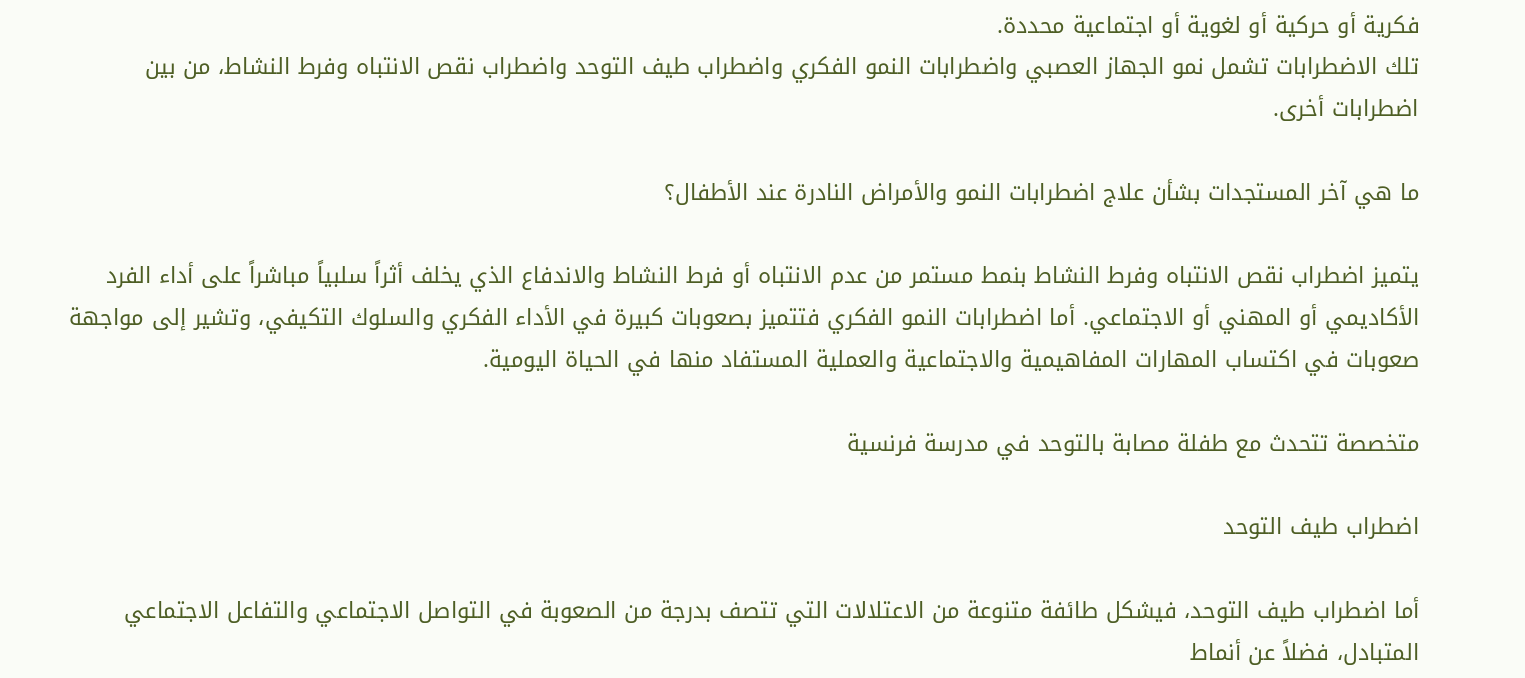فكرية أو حركية أو لغوية أو اجتماعية محددة.
تلك الاضطرابات تشمل نمو الجهاز العصبي واضطرابات النمو الفكري واضطراب طيف التوحد واضطراب نقص الانتباه وفرط النشاط، من بين اضطرابات أخرى.

ما هي آخر المستجدات بشأن علاج اضطرابات النمو والأمراض النادرة عند الأطفال؟

يتميز اضطراب نقص الانتباه وفرط النشاط بنمط مستمر من عدم الانتباه أو فرط النشاط والاندفاع الذي يخلف أثراً سلبياً مباشراً على أداء الفرد الأكاديمي أو المهني أو الاجتماعي. أما اضطرابات النمو الفكري فتتميز بصعوبات كبيرة في الأداء الفكري والسلوك التكيفي، وتشير إلى مواجهة صعوبات في اكتساب المهارات المفاهيمية والاجتماعية والعملية المستفاد منها في الحياة اليومية.

متخصصة تتحدث مع طفلة مصابة بالتوحد في مدرسة فرنسية

اضطراب طيف التوحد

أما اضطراب طيف التوحد، فيشكل طائفة متنوعة من الاعتلالات التي تتصف بدرجة من الصعوبة في التواصل الاجتماعي والتفاعل الاجتماعي المتبادل، فضلاً عن أنماط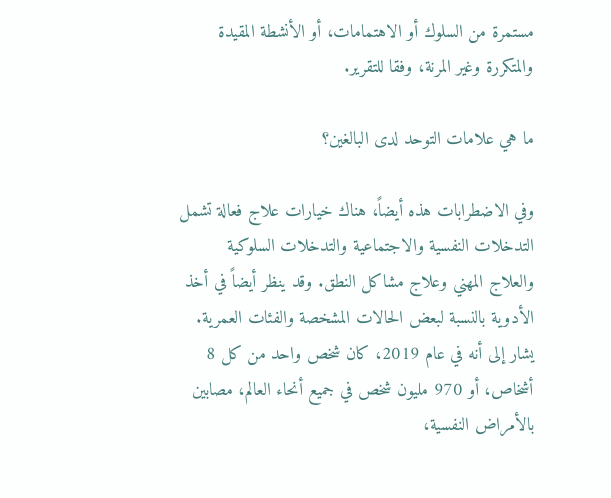مستمرة من السلوك أو الاهتمامات، أو الأنشطة المقيدة والمتكررة وغير المرنة، وفقا للتقرير.

ما هي علامات التوحد لدى البالغين؟

وفي الاضطرابات هذه أيضاً، هناك خيارات علاج فعالة تشمل التدخلات النفسية والاجتماعية والتدخلات السلوكية والعلاج المهني وعلاج مشاكل النطق. وقد ينظر أيضاً في أخذ الأدوية بالنسبة لبعض الحالات المشخصة والفئات العمرية.
يشار إلى أنه في عام 2019، كان شخص واحد من كل 8 أشخاص، أو 970 مليون شخص في جميع أنحاء العالم، مصابين بالأمراض النفسية،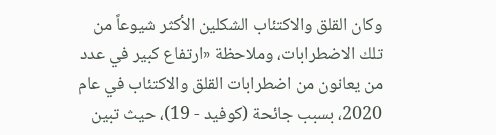وكان القلق والاكتئاب الشكلين الأكثر شيوعاً من تلك الاضطرابات، وملاحظة «ارتفاع كبير في عدد من يعانون من اضطرابات القلق والاكتئاب في عام 2020، بسبب جائحة (كوفيد - 19)، حيث تبين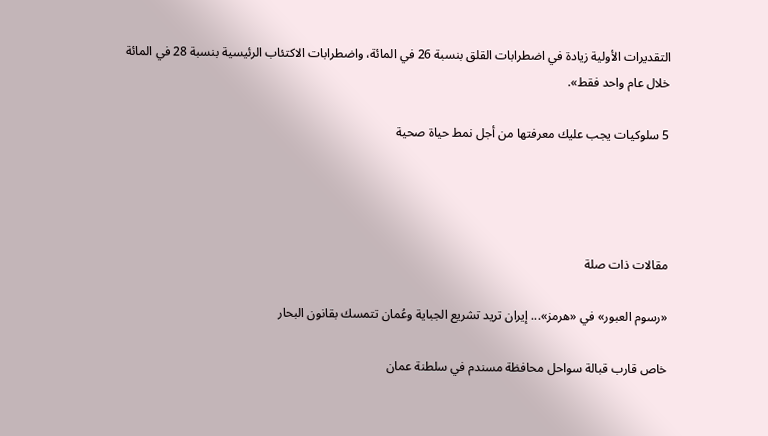التقديرات الأولية زيادة في اضطرابات القلق بنسبة 26 في المائة، واضطرابات الاكتئاب الرئيسية بنسبة 28 في المائة خلال عام واحد فقط».

5 سلوكيات يجب عليك معرفتها من أجل نمط حياة صحية




مقالات ذات صلة

«رسوم العبور» في «هرمز»... إيران تريد تشريع الجباية وعُمان تتمسك بقانون البحار

خاص قارب قبالة سواحل محافظة مسندم في سلطنة عمان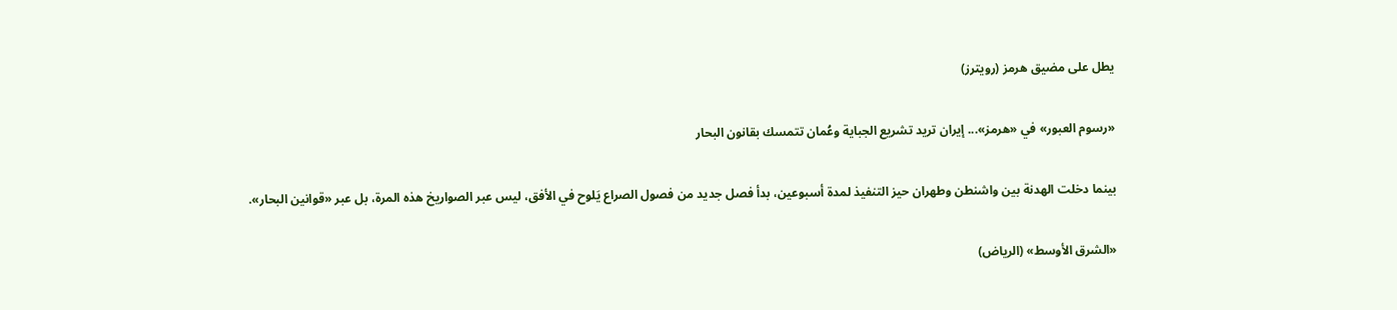يطل على مضيق هرمز (رويترز)

«رسوم العبور» في «هرمز»... إيران تريد تشريع الجباية وعُمان تتمسك بقانون البحار

بينما دخلت الهدنة بين واشنطن وطهران حيز التنفيذ لمدة أسبوعين، بدأ فصل جديد من فصول الصراع يَلوح في الأفق، ليس عبر الصواريخ هذه المرة، بل عبر «قوانين البحار».

«الشرق الأوسط» (الرياض)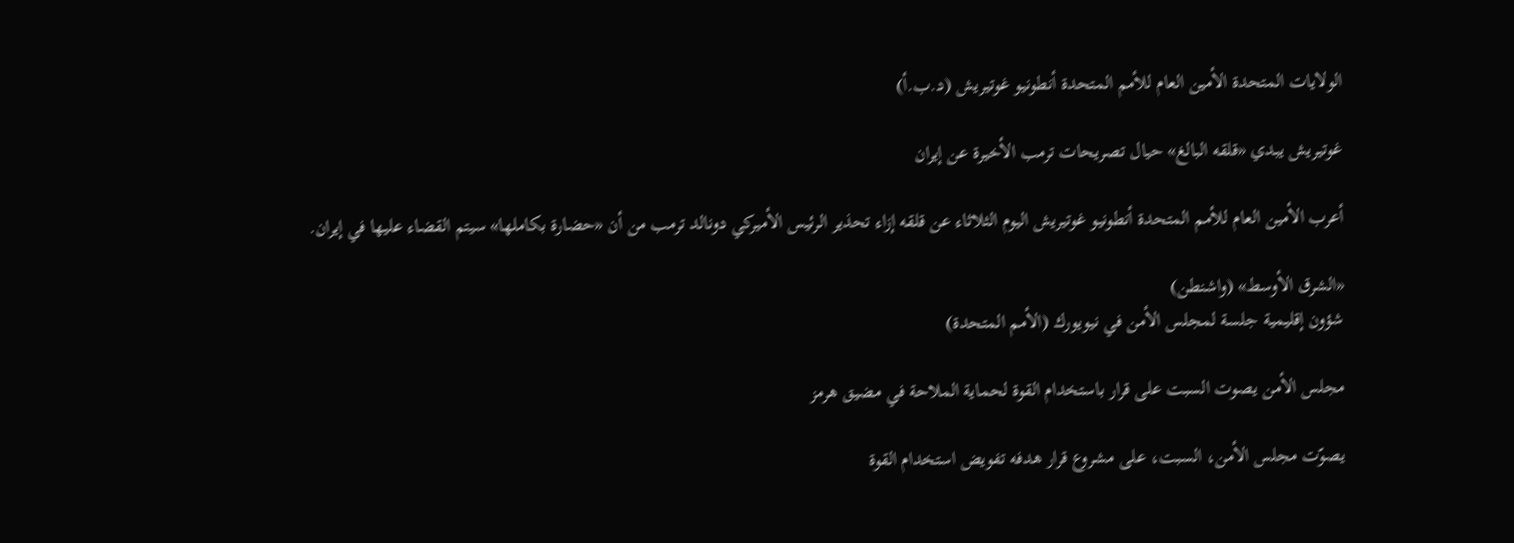الولايات المتحدة الأمين العام للأمم المتحدة أنطونيو غوتيريش (د.ب.أ)

غوتيريش يبدي «قلقه البالغ» حيال تصريحات ترمب الأخيرة عن إيران

أعرب الأمين العام للأمم المتحدة أنطونيو غوتيريش اليوم الثلاثاء عن قلقه إزاء تحذير الرئيس الأميركي دونالد ترمب من أن «حضارة بكاملها» سيتم القضاء عليها في إيران.

«الشرق الأوسط» (واشنطن)
شؤون إقليمية جلسة لمجلس الأمن في نيويورك (الأمم المتحدة)

مجلس الأمن يصوت السبت على قرار باستخدام القوة لحماية الملاحة في مضيق هرمز

يصوّت مجلس الأمن، السبت، على مشروع قرار هدفه تفويض استخدام القوة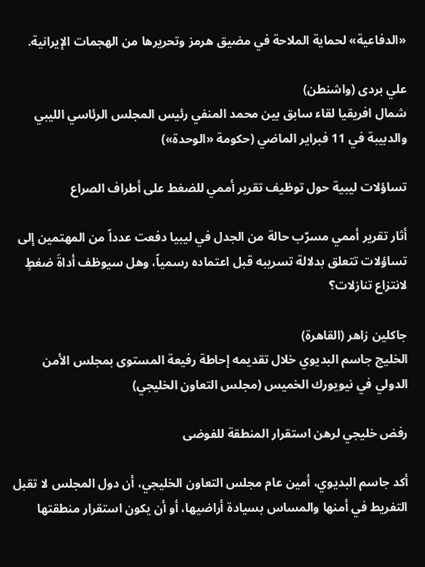«الدفاعية» لحماية الملاحة في مضيق هرمز وتحريرها من الهجمات الإيرانية.

علي بردى (واشنطن)
شمال افريقيا لقاء سابق بين محمد المنفي رئيس المجلس الرئاسي الليبي والدبيبة في 11 فبراير الماضي (حكومة «الوحدة»)

تساؤلات ليبية حول توظيف تقرير أممي للضغط على أطراف الصراع

أثار تقرير أممي مسرّب حالة من الجدل في ليبيا دفعت عدداً من المهتمين إلى تساؤلات تتعلق بدلالة تسريبه قبل اعتماده رسمياً، وهل سيوظف أداةَ ضغطٍ لانتزاع تنازلات؟

جاكلين زاهر (القاهرة)
الخليج جاسم البديوي خلال تقديمه إحاطة رفيعة المستوى بمجلس الأمن الدولي في نيويورك الخميس (مجلس التعاون الخليجي)

رفض خليجي لرهن استقرار المنطقة للفوضى

أكد جاسم البديوي، أمين عام مجلس التعاون الخليجي، أن دول المجلس لا تقبل التفريط في أمنها والمساس بسيادة أراضيها، أو أن يكون استقرار منطقتها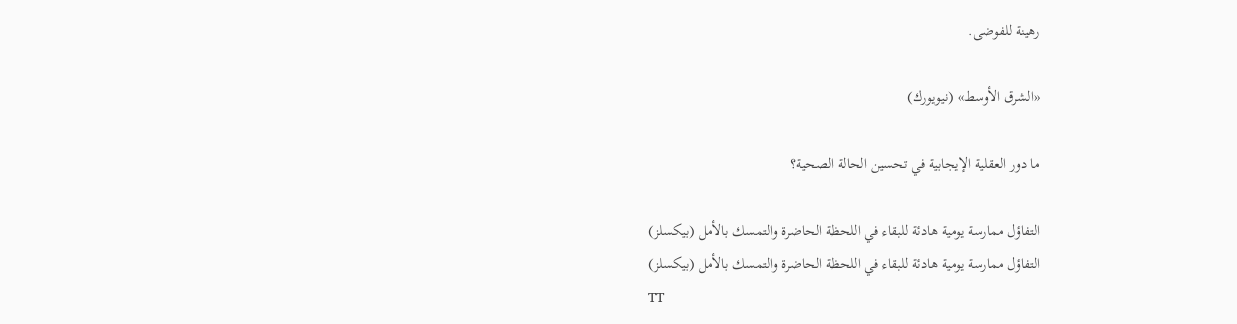رهينة للفوضى.

«الشرق الأوسط» (نيويورك)

ما دور العقلية الإيجابية في تحسين الحالة الصحية؟

التفاؤل ممارسة يومية هادئة للبقاء في اللحظة الحاضرة والتمسك بالأمل (بيكسلز)
التفاؤل ممارسة يومية هادئة للبقاء في اللحظة الحاضرة والتمسك بالأمل (بيكسلز)
TT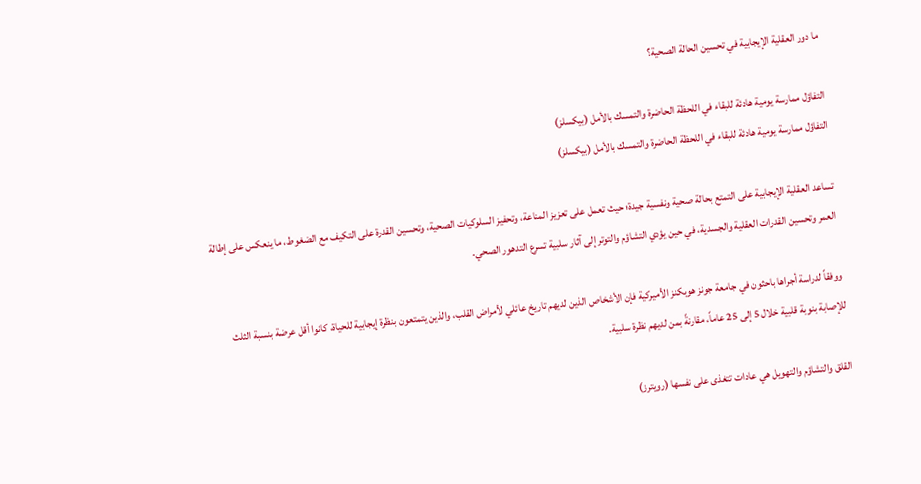ما دور العقلية الإيجابية في تحسين الحالة الصحية؟

التفاؤل ممارسة يومية هادئة للبقاء في اللحظة الحاضرة والتمسك بالأمل (بيكسلز)
التفاؤل ممارسة يومية هادئة للبقاء في اللحظة الحاضرة والتمسك بالأمل (بيكسلز)

تساعد العقلية الإيجابية على التمتع بحالة صحية ونفسية جيدة؛ حيث تعمل على تعزيز المناعة، وتحفيز السلوكيات الصحية، وتحسين القدرة على التكيف مع الضغوط، ما ينعكس على إطالة العمر وتحسين القدرات العقلية والجسدية، في حين يؤدي التشاؤم والتوتر إلى آثار سلبية تسرع التدهور الصحي.

ووفقاً لدراسة أجراها باحثون في جامعة جونز هوبكنز الأميركية فإن الأشخاص الذين لديهم تاريخ عائلي لأمراض القلب، والذين يتمتعون بنظرة إيجابية للحياة، كانوا أقل عرضة بنسبة الثلث للإصابة بنوبة قلبية خلال 5 إلى 25 عاماً، مقارنةً بمن لديهم نظرة سلبية.

القلق والتشاؤم والتهويل هي عادات تتغذى على نفسها (رويترز)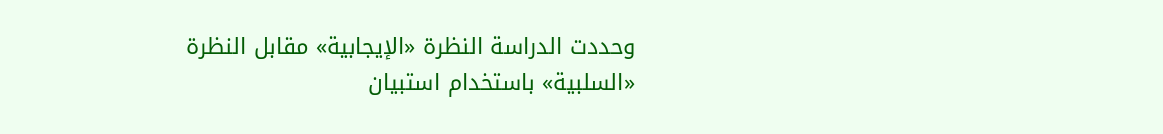وحددت الدراسة النظرة «الإيجابية» مقابل النظرة «السلبية» باستخدام استبيان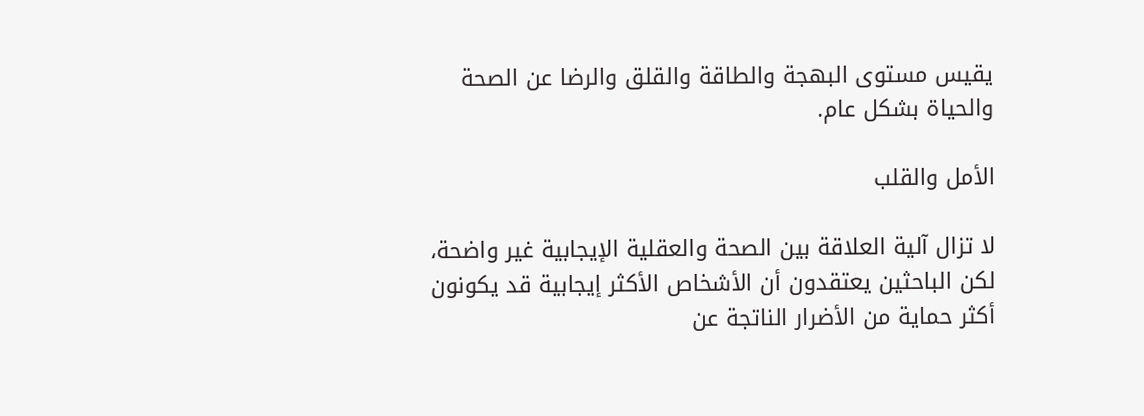يقيس مستوى البهجة والطاقة والقلق والرضا عن الصحة والحياة بشكل عام.

الأمل والقلب

لا تزال آلية العلاقة بين الصحة والعقلية الإيجابية غير واضحة، لكن الباحثين يعتقدون أن الأشخاص الأكثر إيجابية قد يكونون أكثر حماية من الأضرار الناتجة عن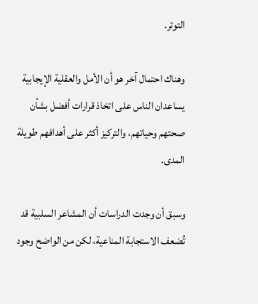التوتر.

وهناك احتمال آخر هو أن الأمل والعقلية الإيجابية يساعدان الناس على اتخاذ قرارات أفضل بشأن صحتهم وحياتهم، والتركيز أكثر على أهدافهم طويلة المدى.

وسبق أن وجدت الدراسات أن المشاعر السلبية قد تُضعف الاستجابة المناعية، لكن من الواضح وجود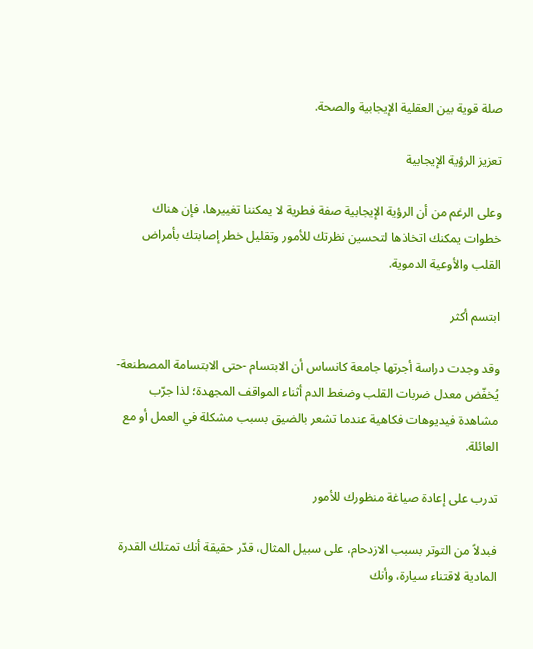صلة قوية بين العقلية الإيجابية والصحة.

تعزيز الرؤية الإيجابية

وعلى الرغم من أن الرؤية الإيجابية صفة فطرية لا يمكننا تغييرها، فإن هناك خطوات يمكنك اتخاذها لتحسين نظرتك للأمور وتقليل خطر إصابتك بأمراض القلب والأوعية الدموية.

ابتسم أكثر

وقد وجدت دراسة أجرتها جامعة كانساس أن الابتسام -حتى الابتسامة المصطنعة- يُخفّض معدل ضربات القلب وضغط الدم أثناء المواقف المجهدة؛ لذا جرّب مشاهدة فيديوهات فكاهية عندما تشعر بالضيق بسبب مشكلة في العمل أو مع العائلة.

تدرب على إعادة صياغة منظورك للأمور

فبدلاً من التوتر بسبب الازدحام، على سبيل المثال، قدّر حقيقة أنك تمتلك القدرة المادية لاقتناء سيارة، وأنك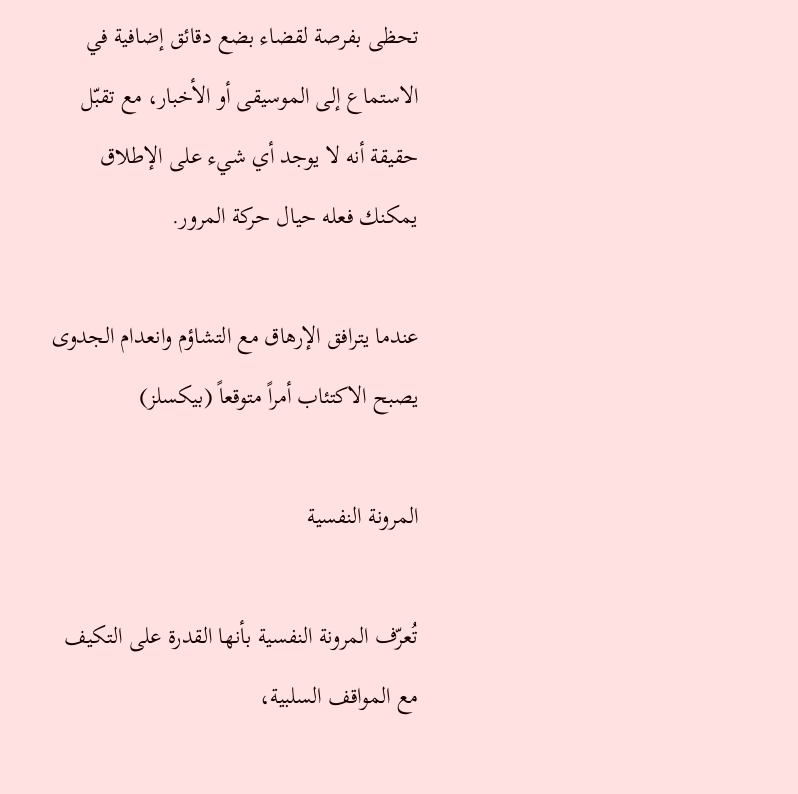تحظى بفرصة لقضاء بضع دقائق إضافية في الاستماع إلى الموسيقى أو الأخبار، مع تقبّل حقيقة أنه لا يوجد أي شيء على الإطلاق يمكنك فعله حيال حركة المرور.

عندما يترافق الإرهاق مع التشاؤم وانعدام الجدوى يصبح الاكتئاب أمراً متوقعاً (بيكسلز)

المرونة النفسية

تُعرّف المرونة النفسية بأنها القدرة على التكيف مع المواقف السلبية،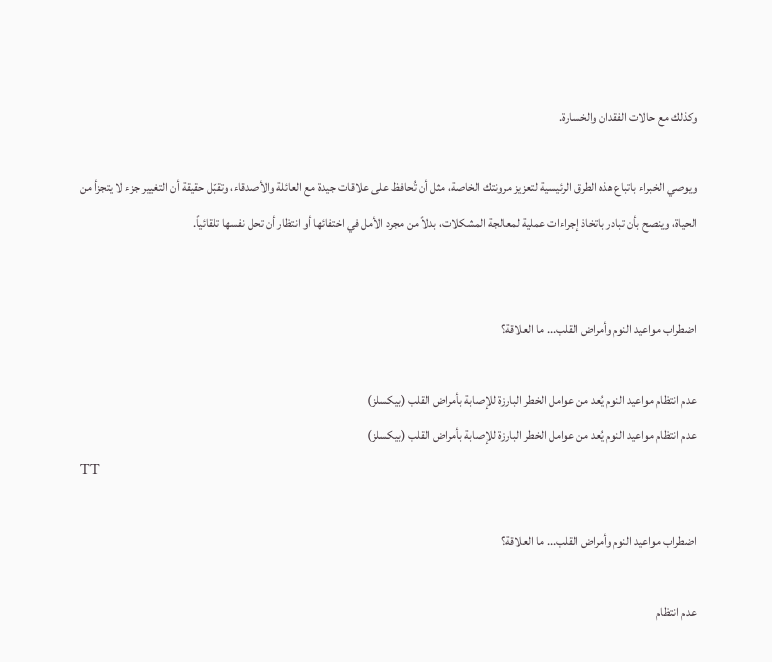وكذلك مع حالات الفقدان والخسارة.

ويوصي الخبراء باتباع هذه الطرق الرئيسية لتعزيز مرونتك الخاصة، مثل أن تُحافظ على علاقات جيدة مع العائلة والأصدقاء، وتقبّل حقيقة أن التغيير جزء لا يتجزأ من الحياة، وينصح بأن تبادر باتخاذ إجراءات عملية لمعالجة المشكلات، بدلاً من مجرد الأمل في اختفائها أو انتظار أن تحل نفسها تلقائياً.


اضطراب مواعيد النوم وأمراض القلب... ما العلاقة؟

عدم انتظام مواعيد النوم يُعد من عوامل الخطر البارزة للإصابة بأمراض القلب (بيكسلز)
عدم انتظام مواعيد النوم يُعد من عوامل الخطر البارزة للإصابة بأمراض القلب (بيكسلز)
TT

اضطراب مواعيد النوم وأمراض القلب... ما العلاقة؟

عدم انتظام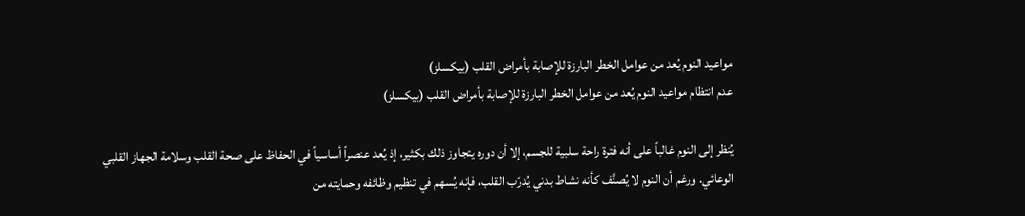مواعيد النوم يُعد من عوامل الخطر البارزة للإصابة بأمراض القلب (بيكسلز)
عدم انتظام مواعيد النوم يُعد من عوامل الخطر البارزة للإصابة بأمراض القلب (بيكسلز)

يُنظر إلى النوم غالباً على أنه فترة راحة سلبية للجسم، إلا أن دوره يتجاوز ذلك بكثير، إذ يُعد عنصراً أساسياً في الحفاظ على صحة القلب وسلامة الجهاز القلبي الوعائي. ورغم أن النوم لا يُصنَّف كأنه نشاط بدني يُدرّب القلب، فإنه يُسهم في تنظيم وظائفه وحمايته من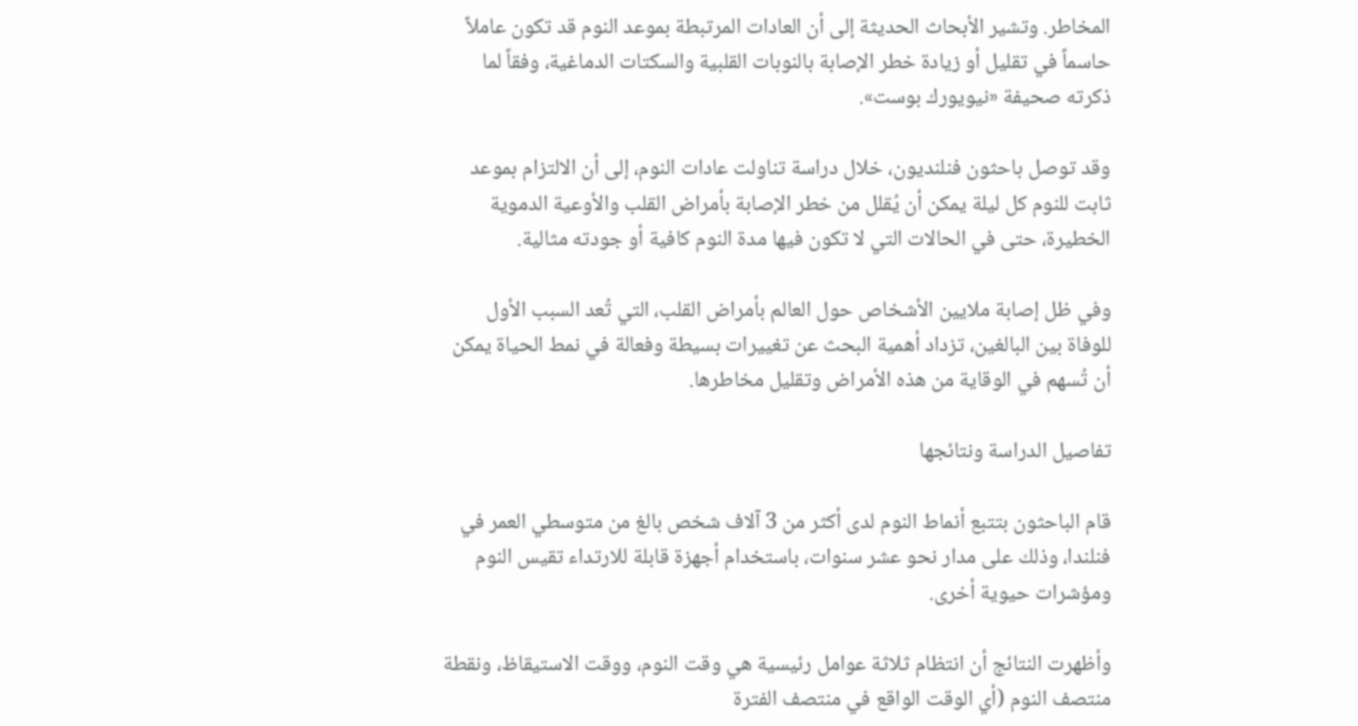المخاطر. وتشير الأبحاث الحديثة إلى أن العادات المرتبطة بموعد النوم قد تكون عاملاً حاسماً في تقليل أو زيادة خطر الإصابة بالنوبات القلبية والسكتات الدماغية، وفقاً لما ذكرته صحيفة «نيويورك بوست».

وقد توصل باحثون فنلنديون، خلال دراسة تناولت عادات النوم، إلى أن الالتزام بموعد ثابت للنوم كل ليلة يمكن أن يُقلل من خطر الإصابة بأمراض القلب والأوعية الدموية الخطيرة، حتى في الحالات التي لا تكون فيها مدة النوم كافية أو جودته مثالية.

وفي ظل إصابة ملايين الأشخاص حول العالم بأمراض القلب، التي تُعد السبب الأول للوفاة بين البالغين، تزداد أهمية البحث عن تغييرات بسيطة وفعالة في نمط الحياة يمكن أن تُسهم في الوقاية من هذه الأمراض وتقليل مخاطرها.

تفاصيل الدراسة ونتائجها

قام الباحثون بتتبع أنماط النوم لدى أكثر من 3 آلاف شخص بالغ من متوسطي العمر في فنلندا، وذلك على مدار نحو عشر سنوات، باستخدام أجهزة قابلة للارتداء تقيس النوم ومؤشرات حيوية أخرى.

وأظهرت النتائج أن انتظام ثلاثة عوامل رئيسية هي وقت النوم، ووقت الاستيقاظ، ونقطة منتصف النوم (أي الوقت الواقع في منتصف الفترة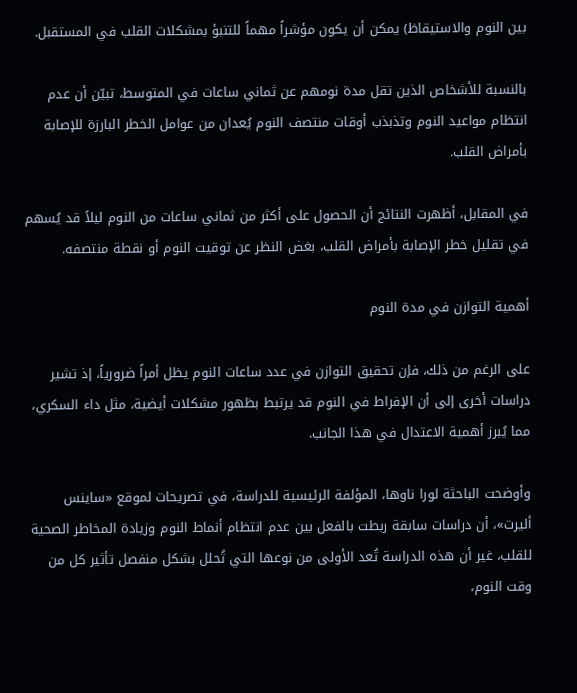بين النوم والاستيقاظ) يمكن أن يكون مؤشراً مهماً للتنبؤ بمشكلات القلب في المستقبل.

بالنسبة للأشخاص الذين تقل مدة نومهم عن ثماني ساعات في المتوسط، تبيّن أن عدم انتظام مواعيد النوم وتذبذب أوقات منتصف النوم يُعدان من عوامل الخطر البارزة للإصابة بأمراض القلب.

في المقابل، أظهرت النتائج أن الحصول على أكثر من ثماني ساعات من النوم ليلاً قد يُسهم في تقليل خطر الإصابة بأمراض القلب، بغض النظر عن توقيت النوم أو نقطة منتصفه.

أهمية التوازن في مدة النوم

على الرغم من ذلك، فإن تحقيق التوازن في عدد ساعات النوم يظل أمراً ضرورياً، إذ تشير دراسات أخرى إلى أن الإفراط في النوم قد يرتبط بظهور مشكلات أيضية، مثل داء السكري، مما يُبرز أهمية الاعتدال في هذا الجانب.

وأوضحت الباحثة لورا ناوها، المؤلفة الرئيسية للدراسة، في تصريحات لموقع «ساينس أليرت»، أن دراسات سابقة ربطت بالفعل بين عدم انتظام أنماط النوم وزيادة المخاطر الصحية للقلب، غير أن هذه الدراسة تُعد الأولى من نوعها التي تُحلل بشكل منفصل تأثير كل من وقت النوم،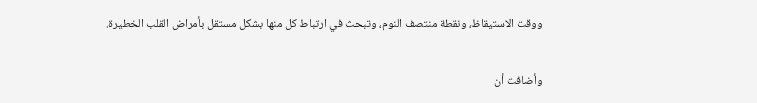ووقت الاستيقاظ، ونقطة منتصف النوم، وتبحث في ارتباط كل منها بشكل مستقل بأمراض القلب الخطيرة.

وأضافت أن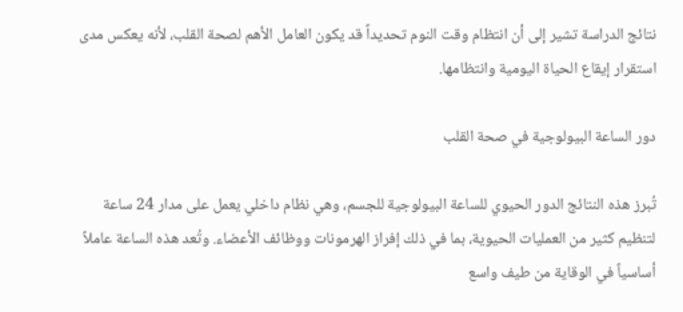نتائج الدراسة تشير إلى أن انتظام وقت النوم تحديداً قد يكون العامل الأهم لصحة القلب، لأنه يعكس مدى استقرار إيقاع الحياة اليومية وانتظامها.

دور الساعة البيولوجية في صحة القلب

تُبرز هذه النتائج الدور الحيوي للساعة البيولوجية للجسم، وهي نظام داخلي يعمل على مدار 24 ساعة لتنظيم كثير من العمليات الحيوية، بما في ذلك إفراز الهرمونات ووظائف الأعضاء. وتُعد هذه الساعة عاملاً أساسياً في الوقاية من طيف واسع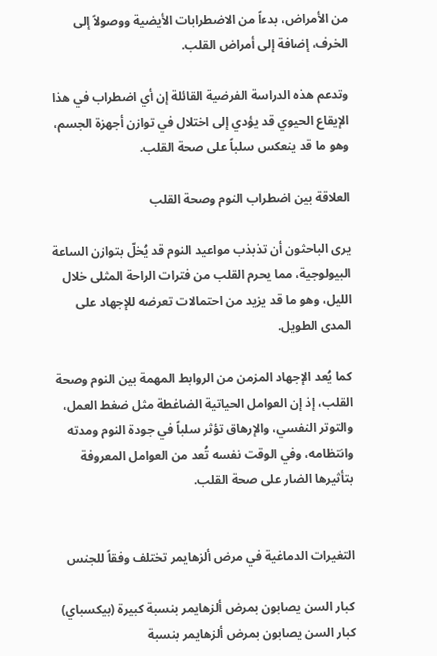من الأمراض، بدءاً من الاضطرابات الأيضية ووصولاً إلى الخرف، إضافة إلى أمراض القلب.

وتدعم هذه الدراسة الفرضية القائلة إن أي اضطراب في هذا الإيقاع الحيوي قد يؤدي إلى اختلال في توازن أجهزة الجسم، وهو ما قد ينعكس سلباً على صحة القلب.

العلاقة بين اضطراب النوم وصحة القلب

يرى الباحثون أن تذبذب مواعيد النوم قد يُخلّ بتوازن الساعة البيولوجية، مما يحرم القلب من فترات الراحة المثلى خلال الليل، وهو ما قد يزيد من احتمالات تعرضه للإجهاد على المدى الطويل.

كما يُعد الإجهاد المزمن من الروابط المهمة بين النوم وصحة القلب، إذ إن العوامل الحياتية الضاغطة مثل ضغط العمل، والتوتر النفسي، والإرهاق تؤثر سلباً في جودة النوم ومدته وانتظامه، وفي الوقت نفسه تُعد من العوامل المعروفة بتأثيرها الضار على صحة القلب.


التغيرات الدماغية في مرض ألزهايمر تختلف وفقاً للجنس

كبار السن يصابون بمرض ألزهايمر بنسبة كبيرة (بيكسباي)
كبار السن يصابون بمرض ألزهايمر بنسبة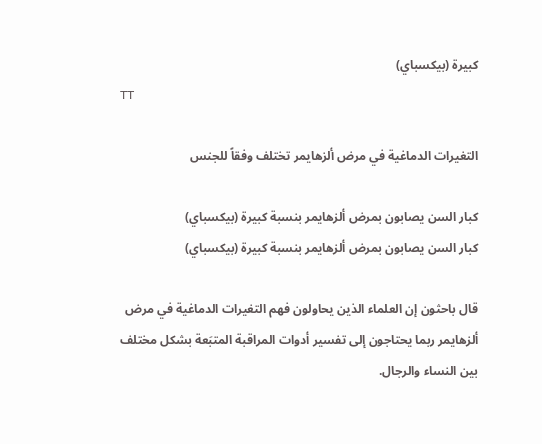كبيرة (بيكسباي)
TT

التغيرات الدماغية في مرض ألزهايمر تختلف وفقاً للجنس

كبار السن يصابون بمرض ألزهايمر بنسبة كبيرة (بيكسباي)
كبار السن يصابون بمرض ألزهايمر بنسبة كبيرة (بيكسباي)

قال باحثون إن العلماء الذين يحاولون فهم التغيرات الدماغية في مرض ألزهايمر ربما يحتاجون إلى تفسير أدوات المراقبة المتبَعة بشكل مختلف بين النساء والرجال.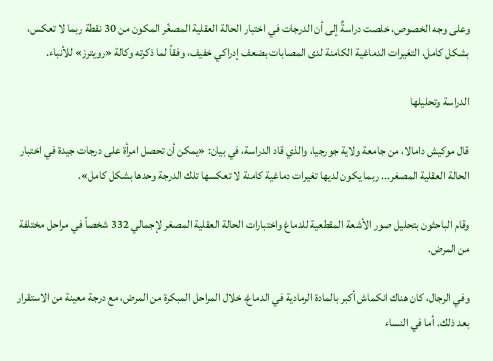وعلى وجه الخصوص، خلصت دراسةٌ إلى أن الدرجات في اختبار الحالة العقلية المصغّر المكون من 30 نقطة ربما لا تعكس، بشكل كامل، التغيرات الدماغية الكامنة لدى المصابات بضعف إدراكي خفيف، وفقاً لما ذكرته وكالة «رويترز» للأنباء.

الدراسة وتحليلها

قال موكيش دامالا، من جامعة ولاية جورجيا، والذي قاد الدراسة، في بيان: «يمكن أن تحصل امرأة على درجات جيدة في اختبار الحالة العقلية المصغر... ربما يكون لديها تغيرات دماغية كامنة لا تعكسها تلك الدرجة وحدها بشكل كامل».

وقام الباحثون بتحليل صور الأشعة المقطعية للدماغ واختبارات الحالة العقلية المصغر لإجمالي 332 شخصاً في مراحل مختلفة من المرض.

وفي الرجال، كان هناك انكماش أكبر بالمادة الرمادية في الدماغ، خلال المراحل المبكرة من المرض، مع درجة معينة من الاستقرار بعد ذلك. أما في النساء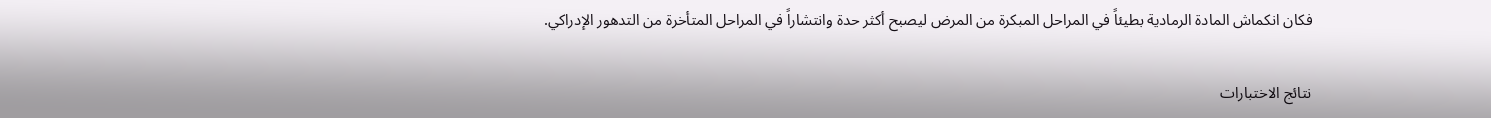فكان انكماش المادة الرمادية بطيئاً في المراحل المبكرة من المرض ليصبح أكثر حدة وانتشاراً في المراحل المتأخرة من التدهور الإدراكي.

نتائج الاختبارات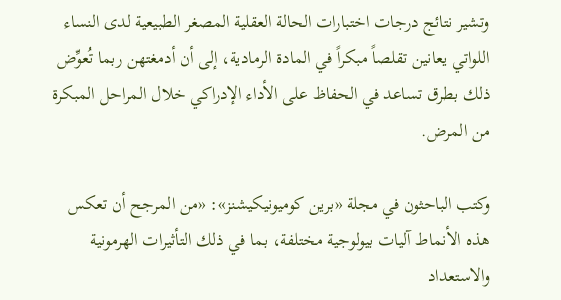وتشير نتائج درجات اختبارات الحالة العقلية المصغر الطبيعية لدى النساء اللواتي يعانين تقلصاً مبكراً في المادة الرمادية، إلى أن أدمغتهن ربما تُعوِّض ذلك بطرق تساعد في الحفاظ على الأداء الإدراكي خلال المراحل المبكرة من المرض.

وكتب الباحثون في مجلة «برين كوميونيكيشنز»: «من المرجح أن تعكس هذه الأنماط آليات بيولوجية مختلفة، بما في ذلك التأثيرات الهرمونية والاستعداد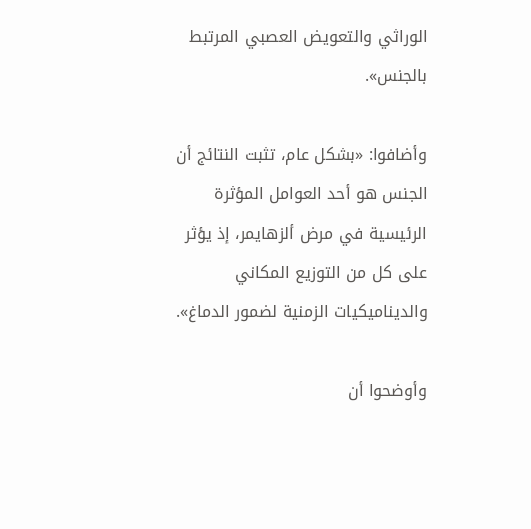الوراثي والتعويض العصبي المرتبط بالجنس».

وأضافوا: «بشكل عام، تثبت النتائج أن الجنس هو أحد العوامل المؤثرة الرئيسية في مرض ألزهايمر، إذ يؤثر على كل من التوزيع المكاني والديناميكيات الزمنية لضمور الدماغ».

وأوضحوا أن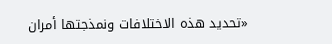«تحديد هذه الاختلافات ونمذجتها أمران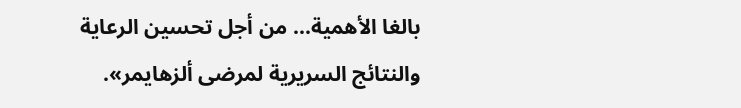بالغا الأهمية... من أجل تحسين الرعاية والنتائج السريرية لمرضى ألزهايمر».